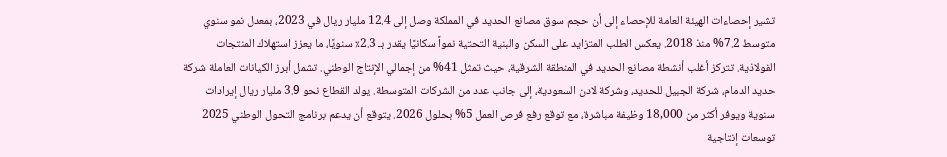تشير إحصاءات الهيئة العامة للإحصاء إلى أن حجم سوق مصانع الحديد في المملكة وصل إلى 12.4 مليار ريال في 2023، بمعدل نمو سنوي متوسط 7.2% منذ 2018. يعكس الطلب المتزايد على السكن والبنية التحتية نمواً سكانيًا يقدر بـ 2.3٪ سنويًا، ما يعزز استهلاك المنتجات الفولاذية. تتركز أغلب أنشطة مصانع الحديد في المنطقة الشرقية، حيث تمثل 41% من إجمالي الإنتاج الوطني. تشمل أبرز الكيانات العاملة شركة حديد الدمام، شركة الجبيل للحديد، وشركة لادن السعودية، إلى جانب عدد من الشركات المتوسطة. يولد القطاع نحو 3.9 مليار ريال إيرادات سنوية ويوفر أكثر من 18,000 وظيفة مباشرة، مع توقع رفع فرص العمل 5% بحلول 2026. يتوقع أن يدعم برنامج التحول الوطني 2025 توسعات إنتاجية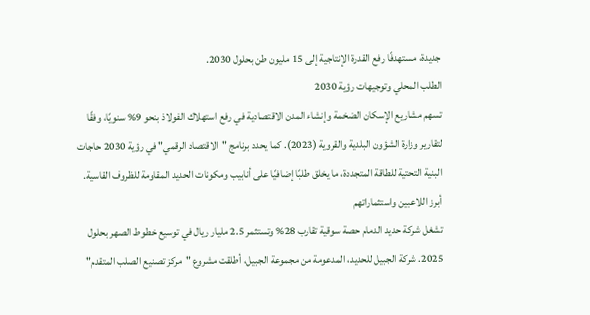جديدة، مستهدفًا رفع القدرة الإنتاجية إلى 15 مليون طن بحلول 2030.
الطلب المحلي وتوجيهات رؤية 2030
تسهم مشاريع الإسكان الضخمة وإنشاء المدن الاقتصادية في رفع استهلاك الفولاذ بنحو 9% سنويًا، وفقًا لتقارير وزارة الشؤون البلدية والقروية (2023). كما يحدد برنامج "الاقتصاد الرقمي" في رؤية 2030 حاجات البنية التحتية للطاقة المتجددة، ما يخلق طلبًا إضافيًا على أنابيب ومكونات الحديد المقاومة للظروف القاسية.
أبرز اللاعبين واستثماراتهم
تشغل شركة حديد الدمام حصة سوقية تقارب 28% وتستثمر 2.5 مليار ريال في توسيع خطوط الصهر بحلول 2025. شركة الجبيل للحديد، المدعومة من مجموعة الجبيل، أطلقت مشروع "مركز تصنيع الصلب المتقدم"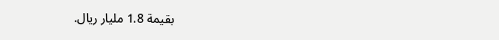بقيمة 1.8 مليار ريال.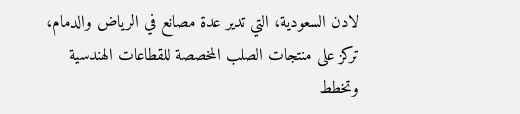لادن السعودية، التي تدير عدة مصانع في الرياض والدمام، تركز على منتجات الصلب المخصصة للقطاعات الهندسية وتخطط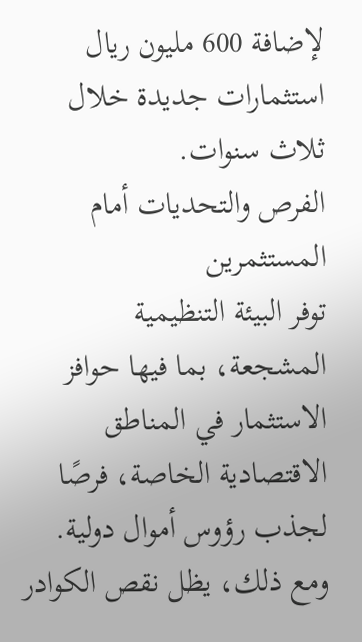لإضافة 600 مليون ريال استثمارات جديدة خلال ثلاث سنوات.
الفرص والتحديات أمام المستثمرين
توفر البيئة التنظيمية المشجعة، بما فيها حوافز الاستثمار في المناطق الاقتصادية الخاصة، فرصًا لجذب رؤوس أموال دولية. ومع ذلك، يظل نقص الكوادر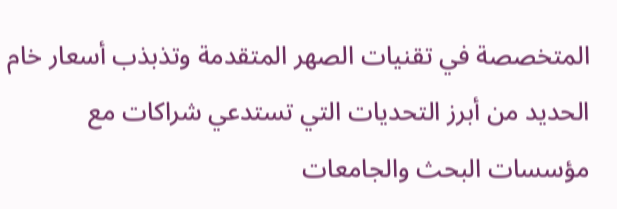المتخصصة في تقنيات الصهر المتقدمة وتذبذب أسعار خام الحديد من أبرز التحديات التي تستدعي شراكات مع مؤسسات البحث والجامعات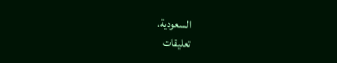السعودية.
تعليقات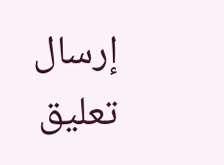إرسال تعليق